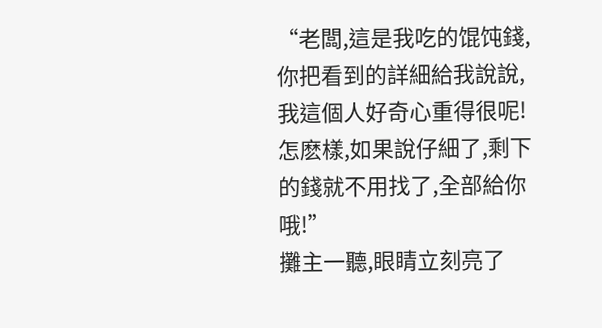“老闆,這是我吃的馄饨錢,你把看到的詳細給我說說,我這個人好奇心重得很呢!
怎麽樣,如果說仔細了,剩下的錢就不用找了,全部給你哦!”
攤主一聽,眼睛立刻亮了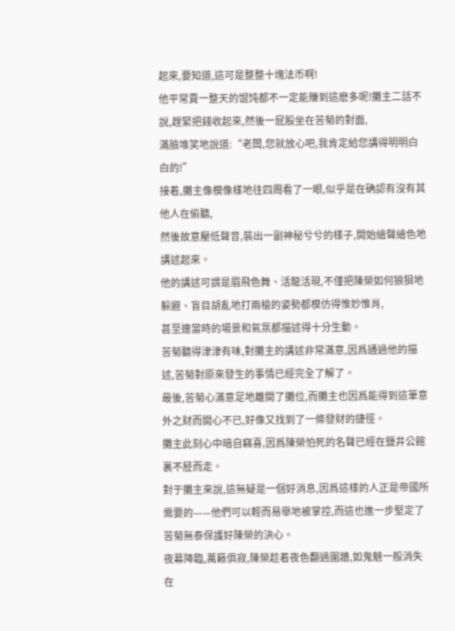起來,要知道,這可是整整十塊法币啊!
他平常賣一整天的馄饨都不一定能賺到這麽多呢!攤主二話不說,趕緊把錢收起來,然後一屁股坐在苦菊的對面,
滿臉堆笑地說道:“老闆,您就放心吧,我肯定給您講得明明白白的!”
接着,攤主像模像樣地往四周看了一眼,似乎是在确認有沒有其他人在偷聽,
然後故意壓低聲音,裝出一副神秘兮兮的樣子,開始繪聲繪色地講述起來。
他的講述可謂是眉飛色舞、活龍活現,不僅把陳榮如何狼狽地躲避、盲目胡亂地打兩槍的姿勢都模仿得惟妙惟肖,
甚至連當時的場景和氣氛都描述得十分生動。
苦菊聽得津津有味,對攤主的講述非常滿意,因爲通過他的描述,苦菊對原來發生的事情已經完全了解了。
最後,苦菊心滿意足地離開了攤位,而攤主也因爲能得到這筆意外之财而開心不已,好像又找到了一條發财的捷徑。
攤主此刻心中暗自竊喜,因爲陳榮怕死的名聲已經在鹽井公館裏不胫而走。
對于攤主來說,這無疑是一個好消息,因爲這樣的人正是帝國所需要的——他們可以輕而易舉地被掌控,而這也進一步堅定了苦菊無泰保護好陳榮的決心。
夜幕降臨,萬籁俱寂,陳榮趁着夜色翻過圍牆,如鬼魅一般消失在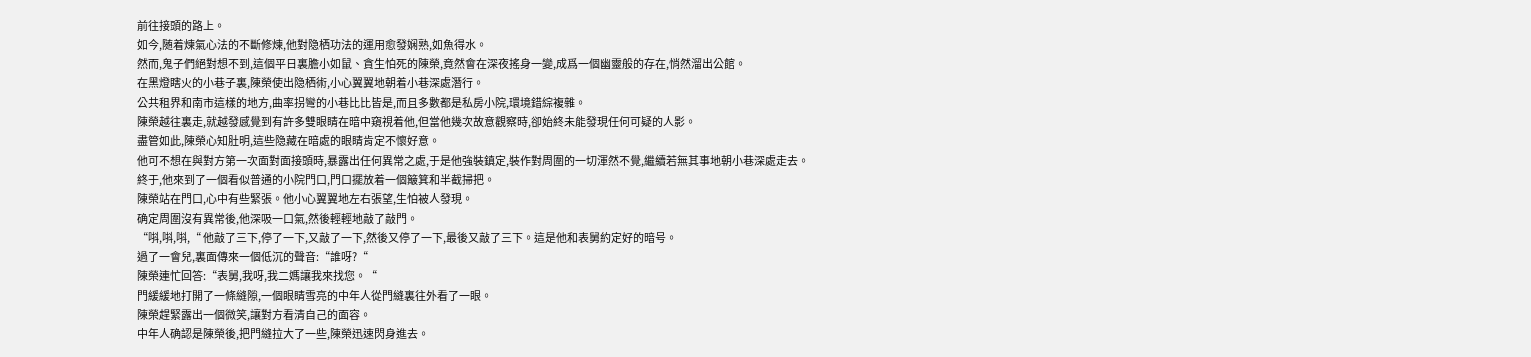前往接頭的路上。
如今,随着煉氣心法的不斷修煉,他對隐栖功法的運用愈發娴熟,如魚得水。
然而,鬼子們絕對想不到,這個平日裏膽小如鼠、貪生怕死的陳榮,竟然會在深夜搖身一變,成爲一個幽靈般的存在,悄然溜出公館。
在黑燈瞎火的小巷子裏,陳榮使出隐栖術,小心翼翼地朝着小巷深處潛行。
公共租界和南市這樣的地方,曲率拐彎的小巷比比皆是,而且多數都是私房小院,環境錯綜複雜。
陳榮越往裏走,就越發感覺到有許多雙眼睛在暗中窺視着他,但當他幾次故意觀察時,卻始終未能發現任何可疑的人影。
盡管如此,陳榮心知肚明,這些隐藏在暗處的眼睛肯定不懷好意。
他可不想在與對方第一次面對面接頭時,暴露出任何異常之處,于是他強裝鎮定,裝作對周圍的一切渾然不覺,繼續若無其事地朝小巷深處走去。
終于,他來到了一個看似普通的小院門口,門口擺放着一個簸箕和半截掃把。
陳榮站在門口,心中有些緊張。他小心翼翼地左右張望,生怕被人發現。
确定周圍沒有異常後,他深吸一口氣,然後輕輕地敲了敲門。
“唞,唞,唞,“ 他敲了三下,停了一下,又敲了一下,然後又停了一下,最後又敲了三下。這是他和表舅約定好的暗号。
過了一會兒,裏面傳來一個低沉的聲音:“誰呀?“
陳榮連忙回答:“表舅,我呀,我二媽讓我來找您。“
門緩緩地打開了一條縫隙,一個眼睛雪亮的中年人從門縫裏往外看了一眼。
陳榮趕緊露出一個微笑,讓對方看清自己的面容。
中年人确認是陳榮後,把門縫拉大了一些,陳榮迅速閃身進去。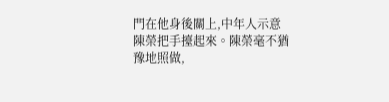門在他身後關上,中年人示意陳榮把手擡起來。陳榮毫不猶豫地照做,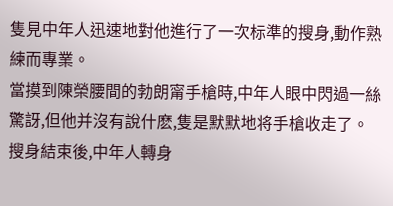隻見中年人迅速地對他進行了一次标準的搜身,動作熟練而專業。
當摸到陳榮腰間的勃朗甯手槍時,中年人眼中閃過一絲驚訝,但他并沒有說什麽,隻是默默地将手槍收走了。
搜身結束後,中年人轉身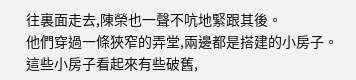往裏面走去,陳榮也一聲不吭地緊跟其後。
他們穿過一條狹窄的弄堂,兩邊都是搭建的小房子。這些小房子看起來有些破舊,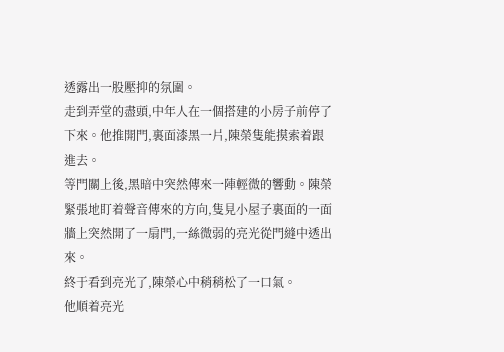透露出一股壓抑的氛圍。
走到弄堂的盡頭,中年人在一個搭建的小房子前停了下來。他推開門,裏面漆黑一片,陳榮隻能摸索着跟進去。
等門關上後,黑暗中突然傳來一陣輕微的響動。陳榮緊張地盯着聲音傳來的方向,隻見小屋子裏面的一面牆上突然開了一扇門,一絲微弱的亮光從門縫中透出來。
終于看到亮光了,陳榮心中稍稍松了一口氣。
他順着亮光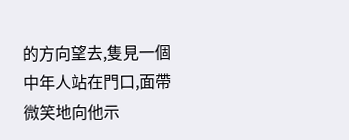的方向望去,隻見一個中年人站在門口,面帶微笑地向他示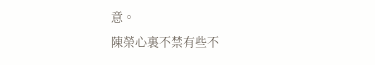意。
陳榮心裏不禁有些不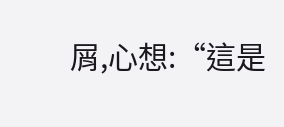屑,心想:“這是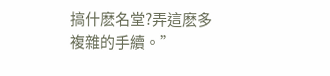搞什麽名堂?弄這麽多複雜的手續。”